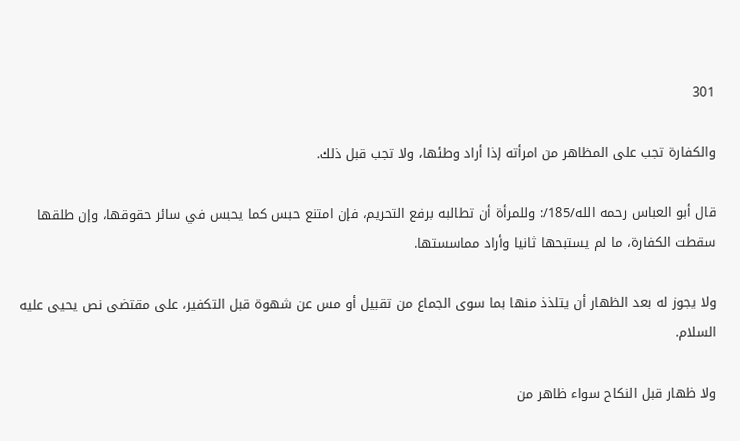301

والكفارة تجب على المظاهر من امرأته إذا أراد وطئها، ولا تجب قبل ذلك.

قال أبو العباس رحمه الله/185/: وللمرأة أن تطالبه برفع التحريم، فإن امتنع حبس كما يحبس في سائر حقوقها، وإن طلقها سقطت الكفارة، ما لم يستبحها ثانيا وأراد مماسستها.

ولا يجوز له بعد الظهار أن يتلذذ منها بما سوى الجماع من تقبيل أو مس عن شهوة قبل التكفير، على مقتضى نص يحيى عليه السلام.

ولا ظهار قبل النكاح سواء ظاهر من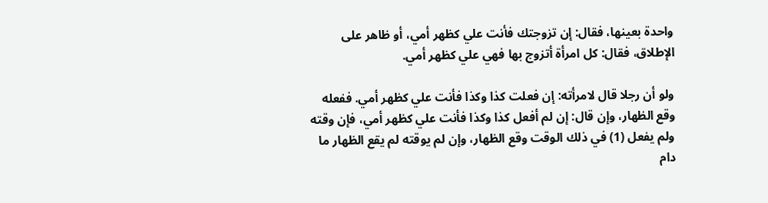واحدة بعينها، فقال: إن تزوجتك فأنت علي كظهر أمي، أو ظاهر على الإطلاق، فقال: كل امرأة أتزوج بها فهي علي كظهر أمي.

ولو أن رجلا قال لامرأته: إن فعلت كذا وكذا فأنت علي كظهر أمي. ففعله وقع الظهار، وإن قال: إن لم أفعل كذا وكذا فأنت علي كظهر أمي، فإن وقته ولم يفعل (1) في ذلك الوقت وقع الظهار، وإن لم يوقته لم يقع الظهار ما دام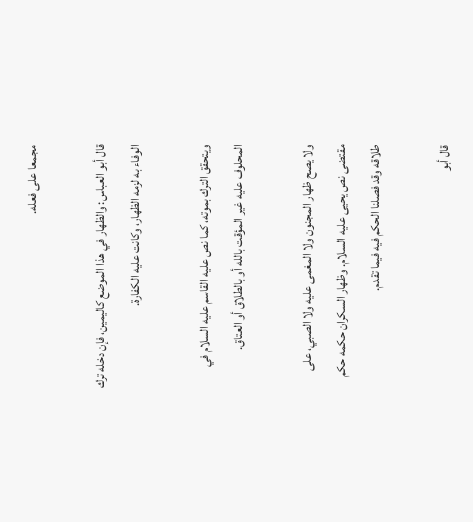مجمعا على فعله.

قال أبو العباس: والظهار في هذا الموضع كاليمين، فإن دخله ترك الوفاء به لزمه الظهار، وكانت عليه الكفارة.

ويتحقق الترك بموته، كما نص عليه القاسم عليه السلام في المحلوف عليه غير المؤقت بالله أو بالطلاق أو العتاق.

ولا يصح ظهار المجنون ولا المغمى عليه ولا الصبي، على مقتضى نص يحيى عليه السلام. وظهار السكران حكمه حكم طلاقه وقد فصلنا الحكم فيه فيما تقدم.

قال أبو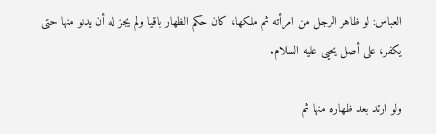العباس: لو ظاهر الرجل من امرأته ثم ملكها، كان حكم الظهار باقيا ولم يجز له أن يدنو منها حتى يكفر، على أصل يحيى عليه السلام.

ولو ارتد بعد ظهاره منها ثم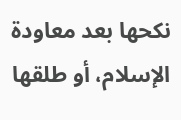نكحها بعد معاودة الإسلام، أو طلقها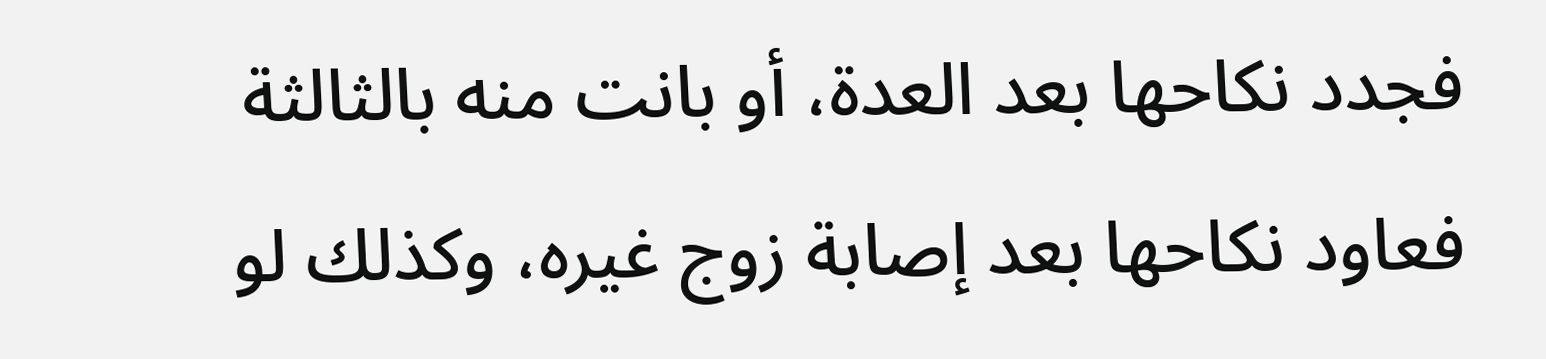فجدد نكاحها بعد العدة، أو بانت منه بالثالثة فعاود نكاحها بعد إصابة زوج غيره، وكذلك لو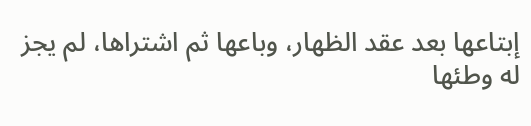إبتاعها بعد عقد الظهار، وباعها ثم اشتراها، لم يجز له وطئها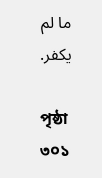ما لم يكفر.

পৃষ্ঠা ৩০১